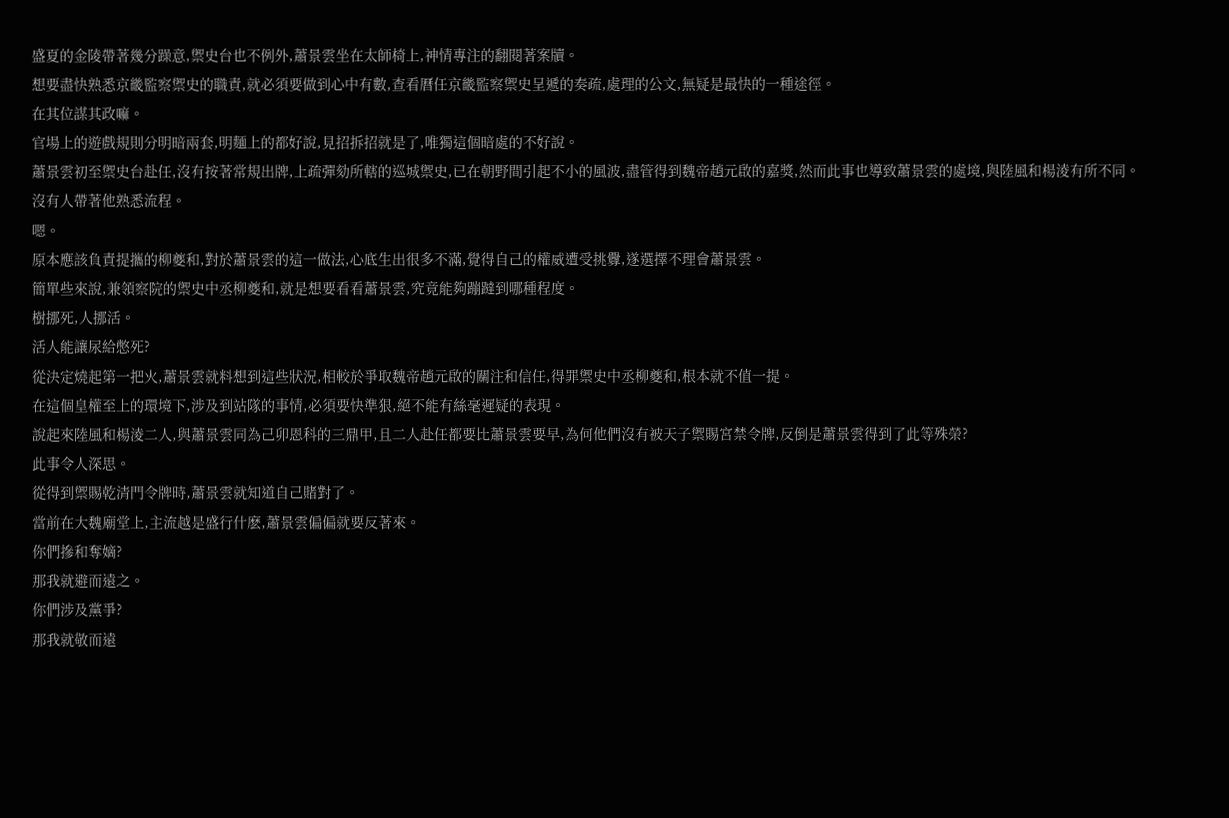盛夏的金陵帶著幾分躁意,禦史台也不例外,蕭景雲坐在太師椅上,神情專注的翻閱著案牘。
想要盡快熟悉京畿監察禦史的職責,就必須要做到心中有數,查看曆任京畿監察禦史呈遞的奏疏,處理的公文,無疑是最快的一種途徑。
在其位謀其政嘛。
官場上的遊戲規則分明暗兩套,明麵上的都好說,見招拆招就是了,唯獨這個暗處的不好說。
蕭景雲初至禦史台赴任,沒有按著常規出牌,上疏彈劾所轄的巡城禦史,已在朝野間引起不小的風波,盡管得到魏帝趙元啟的嘉獎,然而此事也導致蕭景雲的處境,與陸風和楊淩有所不同。
沒有人帶著他熟悉流程。
嗯。
原本應該負責提攜的柳夔和,對於蕭景雲的這一做法,心底生出很多不滿,覺得自己的權威遭受挑釁,遂選擇不理會蕭景雲。
簡單些來說,兼領察院的禦史中丞柳夔和,就是想要看看蕭景雲,究竟能夠蹦躂到哪種程度。
樹挪死,人挪活。
活人能讓尿給憋死?
從決定燒起第一把火,蕭景雲就料想到這些狀況,相較於爭取魏帝趙元啟的關注和信任,得罪禦史中丞柳夔和,根本就不值一提。
在這個皇權至上的環境下,涉及到站隊的事情,必須要快準狠,絕不能有絲毫遲疑的表現。
說起來陸風和楊淩二人,與蕭景雲同為己卯恩科的三鼎甲,且二人赴任都要比蕭景雲要早,為何他們沒有被天子禦賜宮禁令牌,反倒是蕭景雲得到了此等殊榮?
此事令人深思。
從得到禦賜乾清門令牌時,蕭景雲就知道自己賭對了。
當前在大魏廟堂上,主流越是盛行什麽,蕭景雲偏偏就要反著來。
你們摻和奪嫡?
那我就避而遠之。
你們涉及黨爭?
那我就敬而遠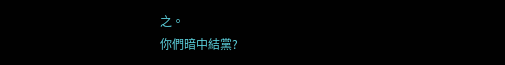之。
你們暗中結黨?